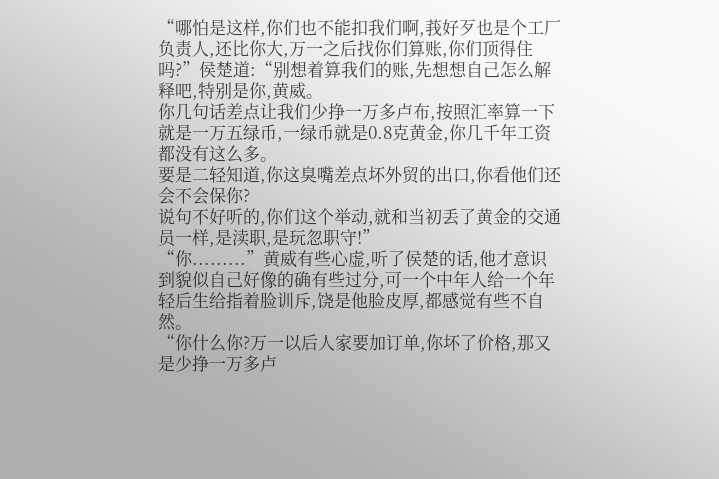“哪怕是这样,你们也不能扣我们啊,莪好歹也是个工厂负责人,还比你大,万一之后找你们算账,你们顶得住吗?”侯楚道:“别想着算我们的账,先想想自己怎么解释吧,特别是你,黄威。
你几句话差点让我们少挣一万多卢布,按照汇率算一下就是一万五绿币,一绿币就是0.8克黄金,你几千年工资都没有这么多。
要是二轻知道,你这臭嘴差点坏外贸的出口,你看他们还会不会保你?
说句不好听的,你们这个举动,就和当初丢了黄金的交通员一样,是渎职,是玩忽职守!”
“你.........”黄威有些心虚,听了侯楚的话,他才意识到貌似自己好像的确有些过分,可一个中年人给一个年轻后生给指着脸训斥,饶是他脸皮厚,都感觉有些不自然。
“你什么你?万一以后人家要加订单,你坏了价格,那又是少挣一万多卢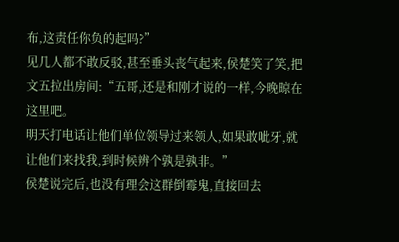布,这责任你负的起吗?”
见几人都不敢反驳,甚至垂头丧气起来,侯楚笑了笑,把文五拉出房间:“五哥,还是和刚才说的一样,今晚晾在这里吧。
明天打电话让他们单位领导过来领人,如果敢呲牙,就让他们来找我,到时候辨个孰是孰非。”
侯楚说完后,也没有理会这群倒霉鬼,直接回去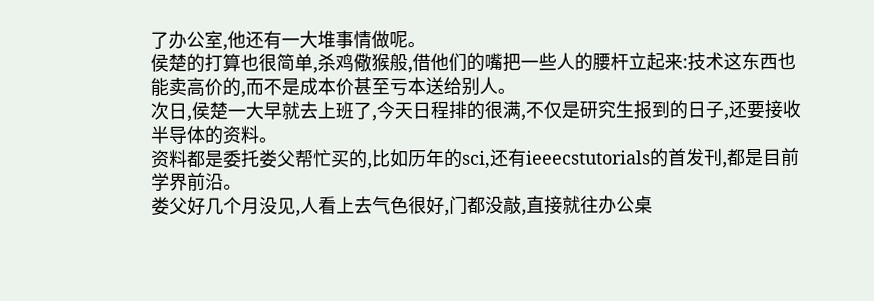了办公室,他还有一大堆事情做呢。
侯楚的打算也很简单,杀鸡儆猴般,借他们的嘴把一些人的腰杆立起来:技术这东西也能卖高价的,而不是成本价甚至亏本送给别人。
次日,侯楚一大早就去上班了,今天日程排的很满,不仅是研究生报到的日子,还要接收半导体的资料。
资料都是委托娄父帮忙买的,比如历年的sci,还有ieeecstutorials的首发刊,都是目前学界前沿。
娄父好几个月没见,人看上去气色很好,门都没敲,直接就往办公桌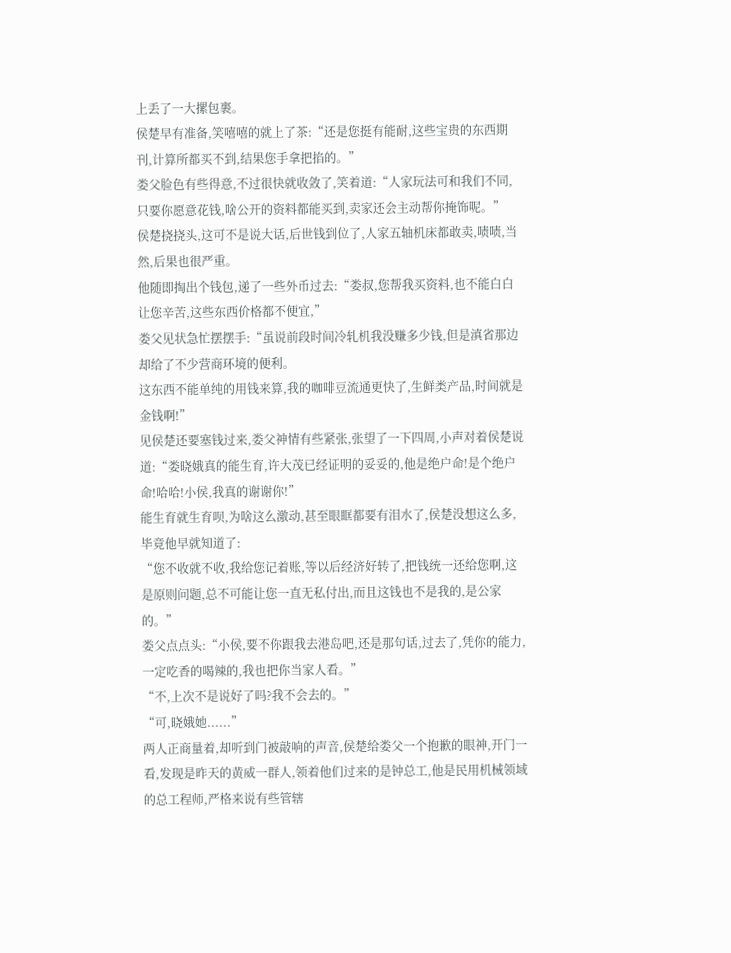上丢了一大摞包裹。
侯楚早有准备,笑嘻嘻的就上了茶:“还是您挺有能耐,这些宝贵的东西期刊,计算所都买不到,结果您手拿把掐的。”
娄父脸色有些得意,不过很快就收敛了,笑着道:“人家玩法可和我们不同,只要你愿意花钱,啥公开的资料都能买到,卖家还会主动帮你掩饰呢。”
侯楚挠挠头,这可不是说大话,后世钱到位了,人家五轴机床都敢卖,啧啧,当然,后果也很严重。
他随即掏出个钱包,递了一些外币过去:“娄叔,您帮我买资料,也不能白白让您辛苦,这些东西价格都不便宜,”
娄父见状急忙摆摆手:“虽说前段时间冷轧机我没赚多少钱,但是滇省那边却给了不少营商环境的便利。
这东西不能单纯的用钱来算,我的咖啡豆流通更快了,生鲜类产品,时间就是金钱啊!”
见侯楚还要塞钱过来,娄父神情有些紧张,张望了一下四周,小声对着侯楚说道:“娄晓娥真的能生育,许大茂已经证明的妥妥的,他是绝户命!是个绝户命!哈哈!小侯,我真的谢谢你!”
能生育就生育呗,为啥这么激动,甚至眼眶都要有泪水了,侯楚没想这么多,毕竟他早就知道了:
“您不收就不收,我给您记着账,等以后经济好转了,把钱统一还给您啊,这是原则问题,总不可能让您一直无私付出,而且这钱也不是我的,是公家的。”
娄父点点头:“小侯,要不你跟我去港岛吧,还是那句话,过去了,凭你的能力,一定吃香的喝辣的,我也把你当家人看。”
“不,上次不是说好了吗?我不会去的。”
“可,晓娥她......”
两人正商量着,却听到门被敲响的声音,侯楚给娄父一个抱歉的眼神,开门一看,发现是昨天的黄威一群人,领着他们过来的是钟总工,他是民用机械领域的总工程师,严格来说有些管辖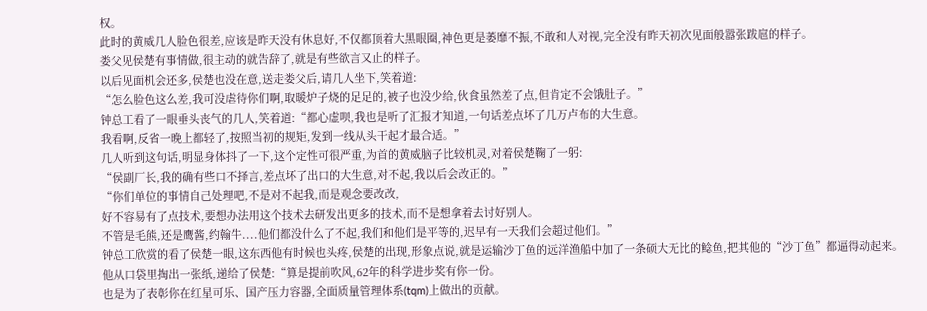权。
此时的黄威几人脸色很差,应该是昨天没有休息好,不仅都顶着大黑眼圈,神色更是萎靡不振,不敢和人对视,完全没有昨天初次见面般嚣张跋扈的样子。
娄父见侯楚有事情做,很主动的就告辞了,就是有些欲言又止的样子。
以后见面机会还多,侯楚也没在意,送走娄父后,请几人坐下,笑着道:
“怎么脸色这么差,我可没虐待你们啊,取暖炉子烧的足足的,被子也没少给,伙食虽然差了点,但肯定不会饿肚子。”
钟总工看了一眼垂头丧气的几人,笑着道:“都心虚呗,我也是听了汇报才知道,一句话差点坏了几万卢布的大生意。
我看啊,反省一晚上都轻了,按照当初的规矩,发到一线从头干起才最合适。”
几人听到这句话,明显身体抖了一下,这个定性可很严重,为首的黄威脑子比较机灵,对着侯楚鞠了一躬:
“侯副厂长,我的确有些口不择言,差点坏了出口的大生意,对不起,我以后会改正的。”
“你们单位的事情自己处理吧,不是对不起我,而是观念要改改,
好不容易有了点技术,要想办法用这个技术去研发出更多的技术,而不是想拿着去讨好别人。
不管是毛熊,还是鹰酱,约翰牛....他们都没什么了不起,我们和他们是平等的,迟早有一天我们会超过他们。”
钟总工欣赏的看了侯楚一眼,这东西他有时候也头疼,侯楚的出现,形象点说,就是运输沙丁鱼的远洋渔船中加了一条硕大无比的鲶鱼,把其他的“沙丁鱼”都逼得动起来。
他从口袋里掏出一张纸,递给了侯楚:“算是提前吹风,62年的科学进步奖有你一份。
也是为了表彰你在红星可乐、国产压力容器,全面质量管理体系(tqm)上做出的贡献。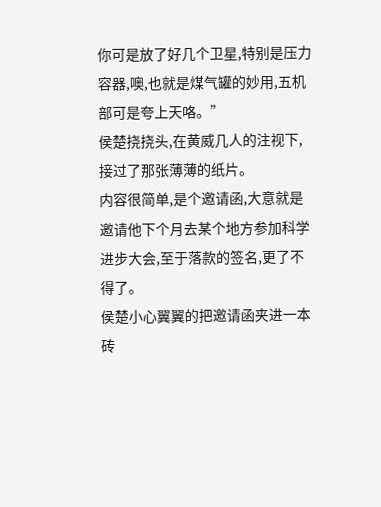你可是放了好几个卫星,特别是压力容器,噢,也就是煤气罐的妙用,五机部可是夸上天咯。”
侯楚挠挠头,在黄威几人的注视下,接过了那张薄薄的纸片。
内容很简单,是个邀请函,大意就是邀请他下个月去某个地方参加科学进步大会,至于落款的签名,更了不得了。
侯楚小心翼翼的把邀请函夹进一本砖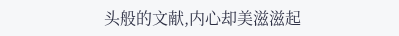头般的文献,内心却美滋滋起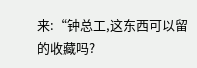来:“钟总工,这东西可以留的收藏吗?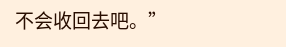不会收回去吧。”